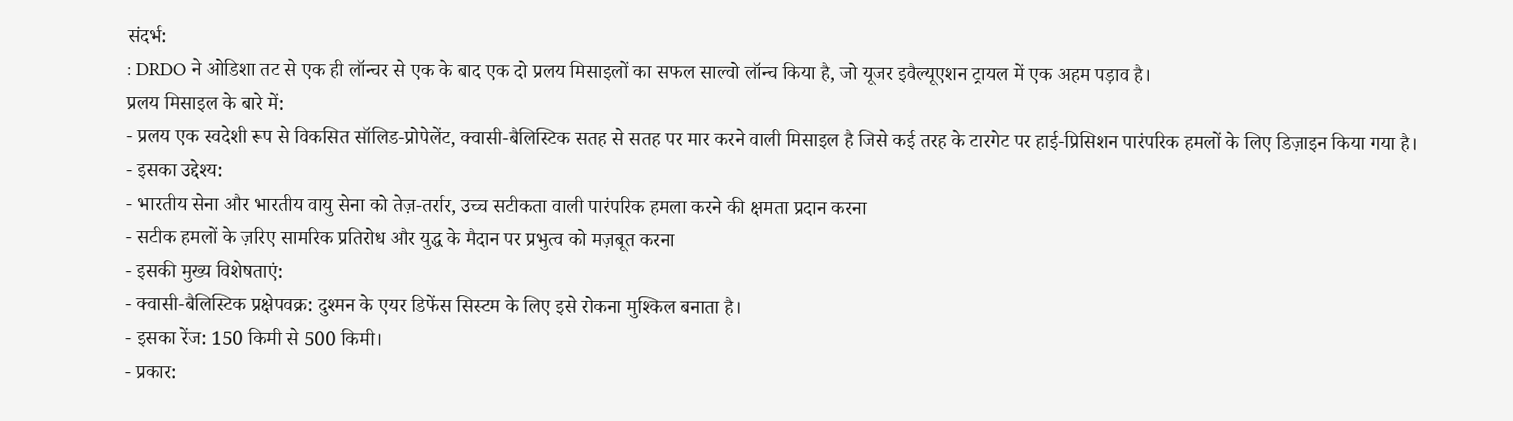संदर्भ:
: DRDO ने ओडिशा तट से एक ही लॉन्चर से एक के बाद एक दो प्रलय मिसाइलों का सफल साल्वो लॉन्च किया है, जो यूजर इवैल्यूएशन ट्रायल में एक अहम पड़ाव है।
प्रलय मिसाइल के बारे में:
- प्रलय एक स्वदेशी रूप से विकसित सॉलिड-प्रोपेलेंट, क्वासी-बैलिस्टिक सतह से सतह पर मार करने वाली मिसाइल है जिसे कई तरह के टारगेट पर हाई-प्रिसिशन पारंपरिक हमलों के लिए डिज़ाइन किया गया है।
- इसका उद्देश्य:
- भारतीय सेना और भारतीय वायु सेना को तेज़-तर्रार, उच्च सटीकता वाली पारंपरिक हमला करने की क्षमता प्रदान करना
- सटीक हमलों के ज़रिए सामरिक प्रतिरोध और युद्ध के मैदान पर प्रभुत्व को मज़बूत करना
- इसकी मुख्य विशेषताएं:
- क्वासी-बैलिस्टिक प्रक्षेपवक्र: दुश्मन के एयर डिफेंस सिस्टम के लिए इसे रोकना मुश्किल बनाता है।
- इसका रेंज: 150 किमी से 500 किमी।
- प्रकार: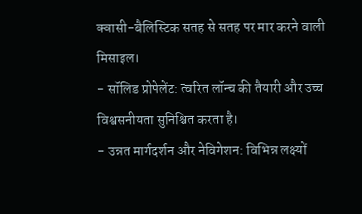क्वासी-बैलिस्टिक सतह से सतह पर मार करने वाली मिसाइल।
- सॉलिड प्रोपेलेंट: त्वरित लॉन्च की तैयारी और उच्च विश्वसनीयता सुनिश्चित करता है।
- उन्नत मार्गदर्शन और नेविगेशन: विभिन्न लक्ष्यों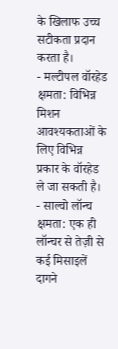के खिलाफ उच्च सटीकता प्रदान करता है।
- मल्टीपल वॉरहेड क्षमता: विभिन्न मिशन आवश्यकताओं के लिए विभिन्न प्रकार के वॉरहेड ले जा सकती है।
- साल्वो लॉन्च क्षमता: एक ही लॉन्चर से तेज़ी से कई मिसाइलें दागने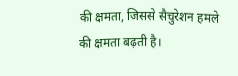की क्षमता, जिससे सैचुरेशन हमले की क्षमता बढ़ती है।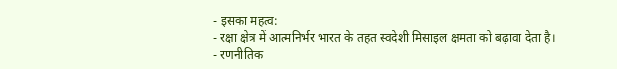- इसका महत्व:
- रक्षा क्षेत्र में आत्मनिर्भर भारत के तहत स्वदेशी मिसाइल क्षमता को बढ़ावा देता है।
- रणनीतिक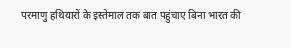परमाणु हथियारों के इस्तेमाल तक बात पहुंचाए बिना भारत की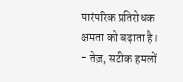पारंपरिक प्रतिरोधक क्षमता को बढ़ाता है।
- तेज़, सटीक हमलों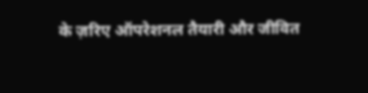के ज़रिए ऑपरेशनल तैयारी और जीवित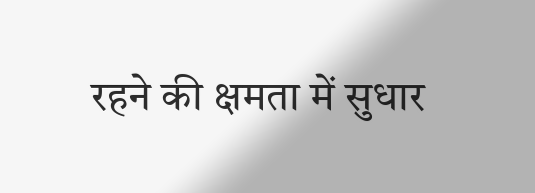रहने की क्षमता में सुधार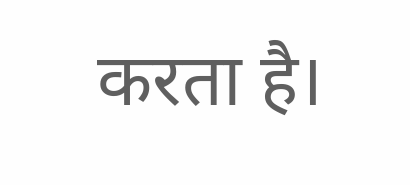करता है।